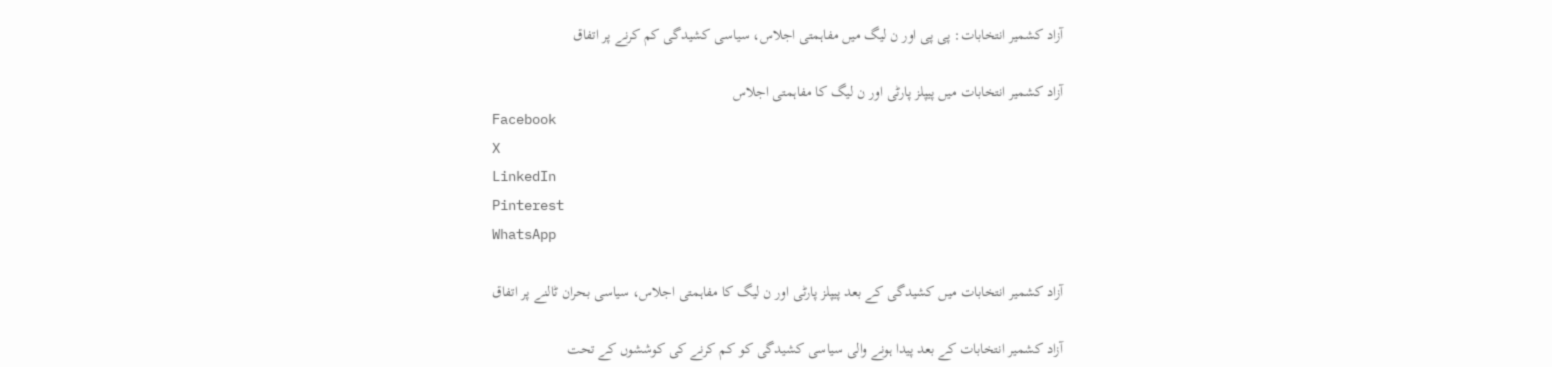آزاد کشمیر انتخابات: پی پی اور ن لیگ میں مفاہمتی اجلاس، سیاسی کشیدگی کم کرنے پر اتفاق

آزاد کشمیر انتخابات میں پیپلز پارٹی اور ن لیگ کا مفاہمتی اجلاس
Facebook
X
LinkedIn
Pinterest
WhatsApp

آزاد کشمیر انتخابات میں کشیدگی کے بعد پیپلز پارٹی اور ن لیگ کا مفاہمتی اجلاس، سیاسی بحران ٹالنے پر اتفاق

آزاد کشمیر انتخابات کے بعد پیدا ہونے والی سیاسی کشیدگی کو کم کرنے کی کوششوں کے تحت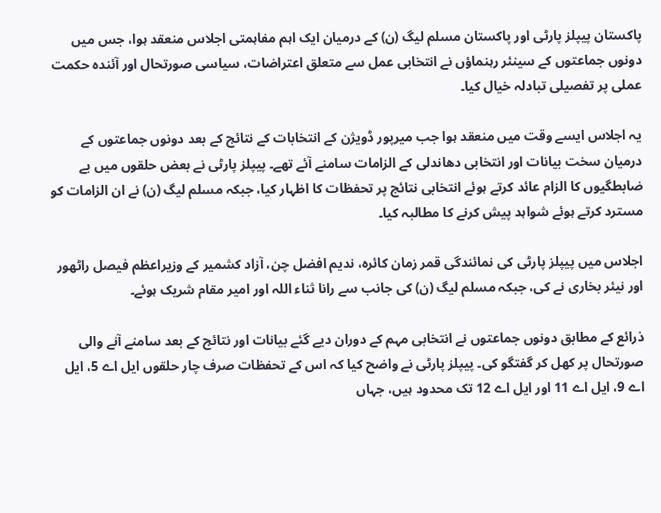پاکستان پیپلز پارٹی اور پاکستان مسلم لیگ (ن) کے درمیان ایک اہم مفاہمتی اجلاس منعقد ہوا، جس میں دونوں جماعتوں کے سینئر رہنماؤں نے انتخابی عمل سے متعلق اعتراضات، سیاسی صورتحال اور آئندہ حکمت عملی پر تفصیلی تبادلہ خیال کیا۔

یہ اجلاس ایسے وقت میں منعقد ہوا جب میرپور ڈویژن کے انتخابات کے نتائج کے بعد دونوں جماعتوں کے درمیان سخت بیانات اور انتخابی دھاندلی کے الزامات سامنے آئے تھے۔ پیپلز پارٹی نے بعض حلقوں میں بے ضابطگیوں کا الزام عائد کرتے ہوئے انتخابی نتائج پر تحفظات کا اظہار کیا، جبکہ مسلم لیگ (ن) نے ان الزامات کو مسترد کرتے ہوئے شواہد پیش کرنے کا مطالبہ کیا۔

اجلاس میں پیپلز پارٹی کی نمائندگی قمر زمان کائرہ، ندیم افضل چن، آزاد کشمیر کے وزیراعظم فیصل راٹھور اور نیئر بخاری نے کی، جبکہ مسلم لیگ (ن) کی جانب سے رانا ثناء اللہ اور امیر مقام شریک ہوئے۔

ذرائع کے مطابق دونوں جماعتوں نے انتخابی مہم کے دوران دیے گئے بیانات اور نتائج کے بعد سامنے آنے والی صورتحال پر کھل کر گفتگو کی۔ پیپلز پارٹی نے واضح کیا کہ اس کے تحفظات صرف چار حلقوں ایل اے 5، ایل اے 9، ایل اے 11 اور ایل اے 12 تک محدود ہیں، جہاں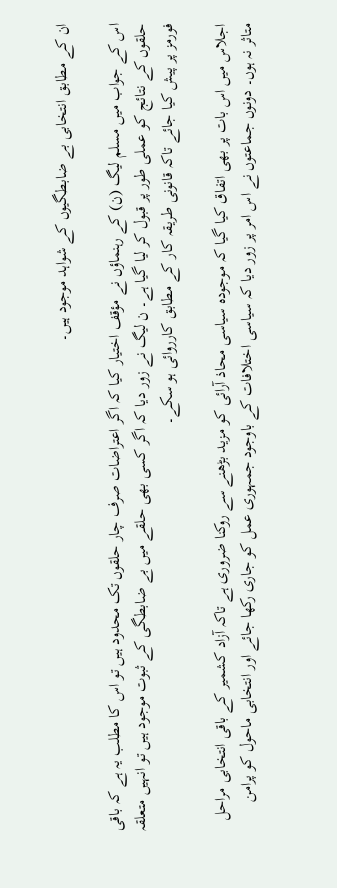ان کے مطابق انتخابی بے ضابطگیوں کے شواہد موجود ہیں۔

اس کے جواب میں مسلم لیگ (ن) کے رہنماؤں نے مؤقف اختیار کیا کہ اگر اعتراضات صرف چار حلقوں تک محدود ہیں تو اس کا مطلب یہ ہے کہ باقی حلقوں کے نتائج کو عملی طور پر قبول کر لیا گیا ہے۔ ن لیگ نے زور دیا کہ اگر کسی بھی حلقے میں بے ضابطگی کے ثبوت موجود ہیں تو انہیں متعلقہ فورمز پر پیش کیا جائے تاکہ قانونی طریقہ کار کے مطابق کارروائی ہو سکے۔

اجلاس میں اس بات پر بھی اتفاق کیا گیا کہ موجودہ سیاسی محاذ آرائی کو مزید بڑھنے سے روکنا ضروری ہے تاکہ آزاد کشمیر کے باقی انتخابی مراحل متاثر نہ ہوں۔ دونوں جماعتوں نے اس امر پر زور دیا کہ سیاسی اختلافات کے باوجود جمہوری عمل کو جاری رکھا جائے اور انتخابی ماحول کو پرامن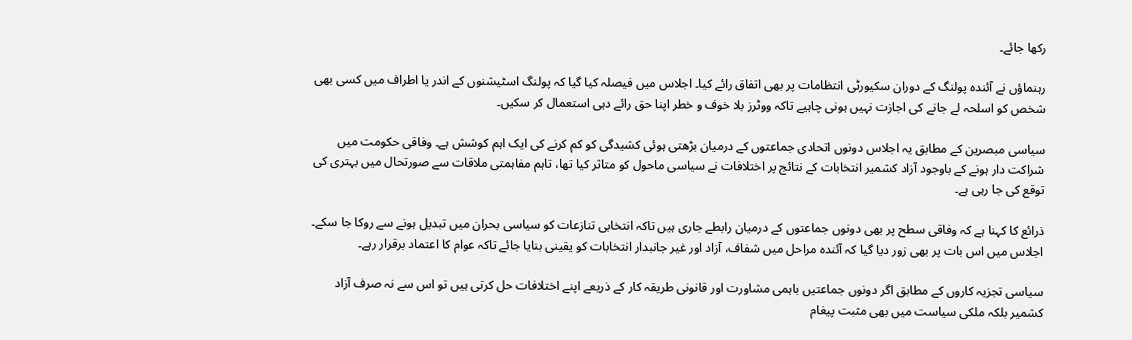رکھا جائے۔

رہنماؤں نے آئندہ پولنگ کے دوران سکیورٹی انتظامات پر بھی اتفاق رائے کیا۔ اجلاس میں فیصلہ کیا گیا کہ پولنگ اسٹیشنوں کے اندر یا اطراف میں کسی بھی شخص کو اسلحہ لے جانے کی اجازت نہیں ہونی چاہیے تاکہ ووٹرز بلا خوف و خطر اپنا حق رائے دہی استعمال کر سکیں۔

سیاسی مبصرین کے مطابق یہ اجلاس دونوں اتحادی جماعتوں کے درمیان بڑھتی ہوئی کشیدگی کو کم کرنے کی ایک اہم کوشش ہے۔ وفاقی حکومت میں شراکت دار ہونے کے باوجود آزاد کشمیر انتخابات کے نتائج پر اختلافات نے سیاسی ماحول کو متاثر کیا تھا، تاہم مفاہمتی ملاقات سے صورتحال میں بہتری کی توقع کی جا رہی ہے۔

ذرائع کا کہنا ہے کہ وفاقی سطح پر بھی دونوں جماعتوں کے درمیان رابطے جاری ہیں تاکہ انتخابی تنازعات کو سیاسی بحران میں تبدیل ہونے سے روکا جا سکے۔ اجلاس میں اس بات پر بھی زور دیا گیا کہ آئندہ مراحل میں شفاف، آزاد اور غیر جانبدار انتخابات کو یقینی بنایا جائے تاکہ عوام کا اعتماد برقرار رہے۔

سیاسی تجزیہ کاروں کے مطابق اگر دونوں جماعتیں باہمی مشاورت اور قانونی طریقہ کار کے ذریعے اپنے اختلافات حل کرتی ہیں تو اس سے نہ صرف آزاد کشمیر بلکہ ملکی سیاست میں بھی مثبت پیغام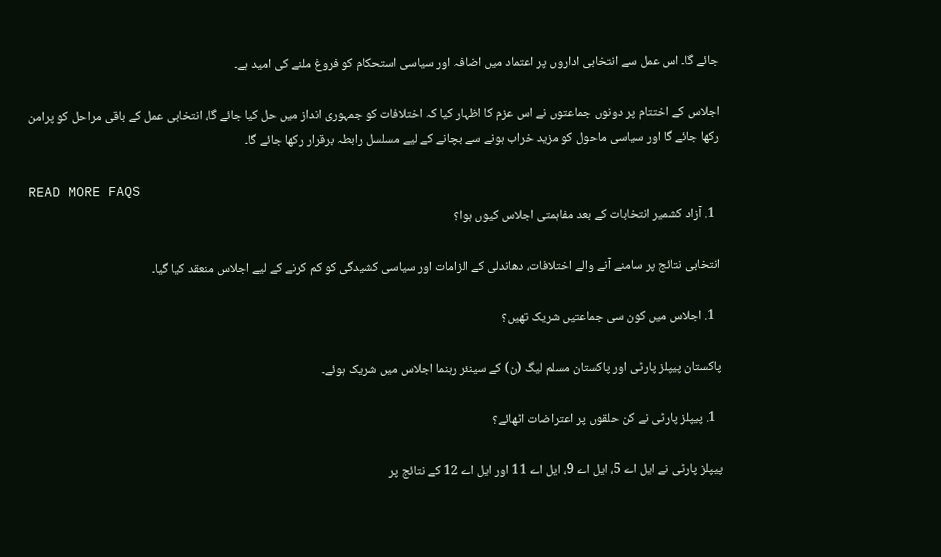جائے گا۔ اس عمل سے انتخابی اداروں پر اعتماد میں اضافہ اور سیاسی استحکام کو فروغ ملنے کی امید ہے۔

اجلاس کے اختتام پر دونوں جماعتوں نے اس عزم کا اظہار کیا کہ اختلافات کو جمہوری انداز میں حل کیا جائے گا، انتخابی عمل کے باقی مراحل کو پرامن رکھا جائے گا اور سیاسی ماحول کو مزید خراب ہونے سے بچانے کے لیے مسلسل رابطہ برقرار رکھا جائے گا۔

READ MORE FAQS
  1. آزاد کشمیر انتخابات کے بعد مفاہمتی اجلاس کیوں ہوا؟

انتخابی نتائج پر سامنے آنے والے اختلافات، دھاندلی کے الزامات اور سیاسی کشیدگی کو کم کرنے کے لیے اجلاس منعقد کیا گیا۔

  1. اجلاس میں کون سی جماعتیں شریک تھیں؟

پاکستان پیپلز پارٹی اور پاکستان مسلم لیگ (ن) کے سینئر رہنما اجلاس میں شریک ہوئے۔

  1. پیپلز پارٹی نے کن حلقوں پر اعتراضات اٹھائے؟

پیپلز پارٹی نے ایل اے 5، ایل اے 9، ایل اے 11 اور ایل اے 12 کے نتائج پر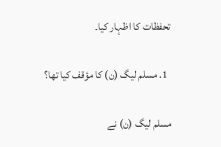تحفظات کا اظہار کیا۔

  1. مسلم لیگ (ن) کا مؤقف کیا تھا؟

مسلم لیگ (ن) نے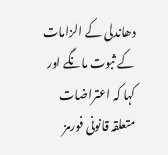دھاندلی کے الزامات کے ثبوت مانگے اور کہا کہ اعتراضات متعلقہ قانونی فورمز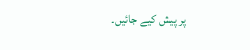پر پیش کیے جائیں۔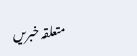متعلقہ خبریں